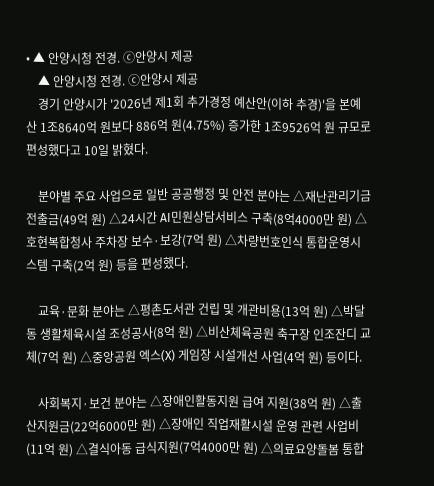• ▲ 안양시청 전경. ⓒ안양시 제공
    ▲ 안양시청 전경. ⓒ안양시 제공
    경기 안양시가 '2026년 제1회 추가경정 예산안(이하 추경)'을 본예산 1조8640억 원보다 886억 원(4.75%) 증가한 1조9526억 원 규모로 편성했다고 10일 밝혔다.

    분야별 주요 사업으로 일반 공공행정 및 안전 분야는 △재난관리기금 전출금(49억 원) △24시간 AI민원상담서비스 구축(8억4000만 원) △호현복합청사 주차장 보수·보강(7억 원) △차량번호인식 통합운영시스템 구축(2억 원) 등을 편성했다.

    교육·문화 분야는 △평촌도서관 건립 및 개관비용(13억 원) △박달동 생활체육시설 조성공사(8억 원) △비산체육공원 축구장 인조잔디 교체(7억 원) △중앙공원 엑스(X) 게임장 시설개선 사업(4억 원) 등이다.

    사회복지·보건 분야는 △장애인활동지원 급여 지원(38억 원) △출산지원금(22억6000만 원) △장애인 직업재활시설 운영 관련 사업비(11억 원) △결식아동 급식지원(7억4000만 원) △의료요양돌봄 통합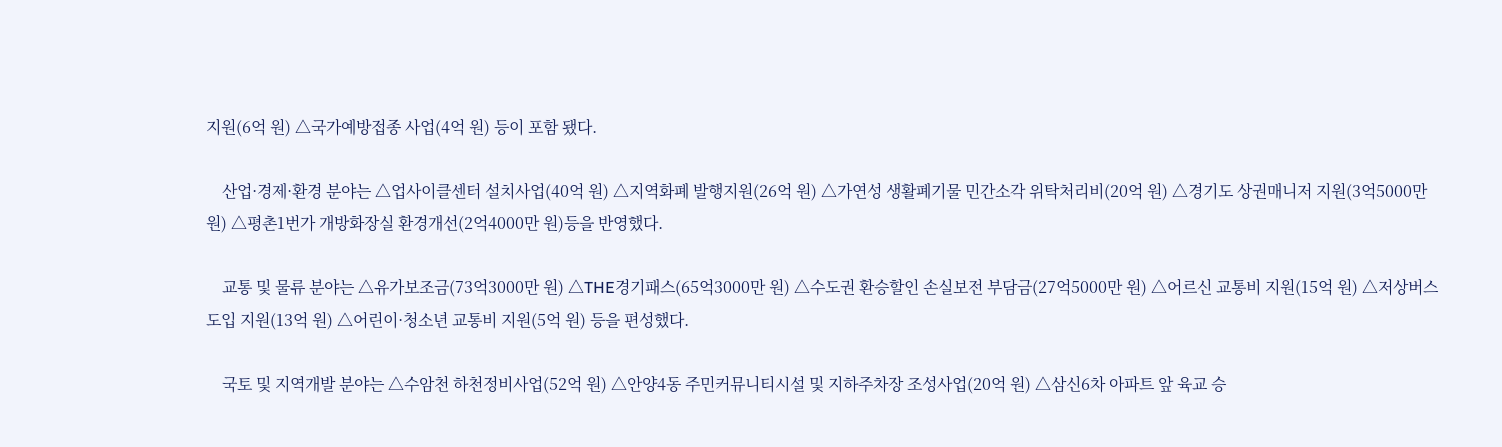지원(6억 원) △국가예방접종 사업(4억 원) 등이 포함 됐다.

    산업·경제·환경 분야는 △업사이클센터 설치사업(40억 원) △지역화폐 발행지원(26억 원) △가연성 생활폐기물 민간소각 위탁처리비(20억 원) △경기도 상권매니저 지원(3억5000만 원) △평촌1번가 개방화장실 환경개선(2억4000만 원)등을 반영했다.

    교통 및 물류 분야는 △유가보조금(73억3000만 원) △THE경기패스(65억3000만 원) △수도권 환승할인 손실보전 부담금(27억5000만 원) △어르신 교통비 지원(15억 원) △저상버스 도입 지원(13억 원) △어린이·청소년 교통비 지원(5억 원) 등을 편성했다.

    국토 및 지역개발 분야는 △수암천 하천정비사업(52억 원) △안양4동 주민커뮤니티시설 및 지하주차장 조성사업(20억 원) △삼신6차 아파트 앞 육교 승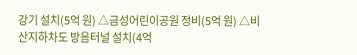강기 설치(5억 원) △금성어린이공원 정비(5억 원) △비산지하차도 방음터널 설치(4억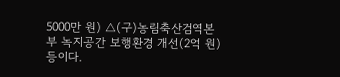5000만 원) △(구)농림축산검역본부 녹지공간 보행환경 개선(2억 원) 등이다.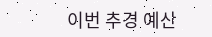이번 추경 예산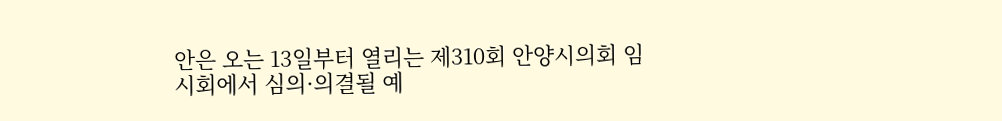안은 오는 13일부터 열리는 제310회 안양시의회 임시회에서 심의·의결될 예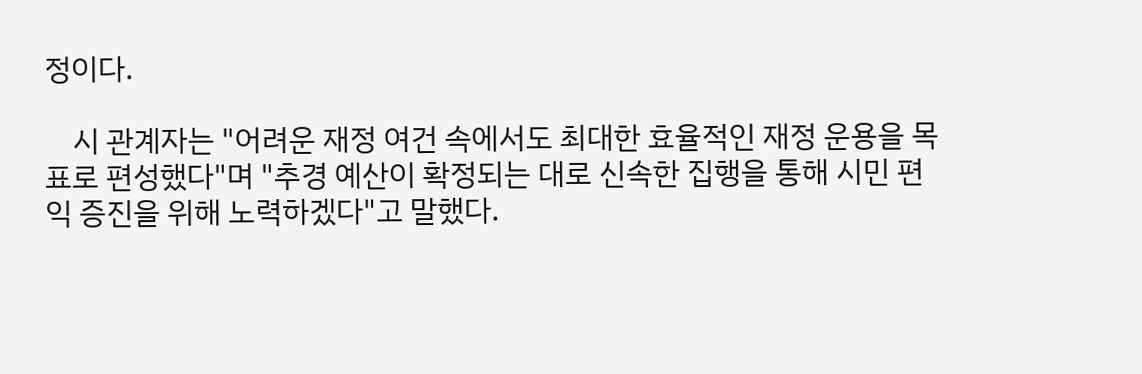정이다.

    시 관계자는 "어려운 재정 여건 속에서도 최대한 효율적인 재정 운용을 목표로 편성했다"며 "추경 예산이 확정되는 대로 신속한 집행을 통해 시민 편익 증진을 위해 노력하겠다"고 말했다.